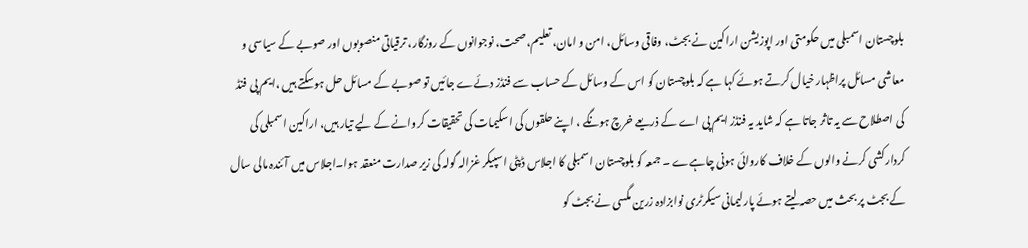بلوچستان اسمبلی میں حکومتی اور اپوزیشن اراکین نے بجٹ، وفاقی وسائل، امن و امان، تعلیم، صحت، نوجوانوں کے روزگار، ترقیاتی منصوبوں اور صوبے کے سیاسی و معاشی مسائل پراظہار خیال کرتے ہوئے کہا ہے کہ بلوچستان کو اس کے وسائل کے حساب سے فنڈز دئےے جائیں تو صوبے کے مسائل حل ہوسکتے ہیں ،ایم پی فنڈ کی اصطلاح سے یہ تاثر جاتا ہے کہ شاید یہ فنڈز ایم پی اے کے ذریعے خرچ ہونگے ، اپنے حلقوں کی اسکیمات کی تحقیقات کروانے کے لیے تیار ہیں، اراکین اسمبلی کی کردارکشی کرنے والوں کے خلاف کاروائی ہونی چاہےے ۔ جمعہ کو بلوچستان اسمبلی کا اجلاس ڈپٹی اسپیکر غزالہ گولہ کی زیر صدارت منعقد ہوا۔اجلاس میں آئندہ مالی سال کے بجٹ پر بحث میں حصہ لیتے ہوئے پارلیمانی سیکرٹری نوابزادہ زرین مگسی نے بجٹ کو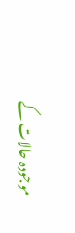موجودہ حالات کے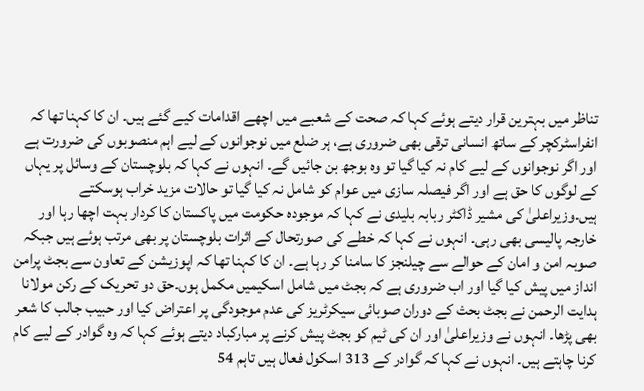تناظر میں بہترین قرار دیتے ہوئے کہا کہ صحت کے شعبے میں اچھے اقدامات کیے گئے ہیں۔ ان کا کہنا تھا کہ انفراسٹرکچر کے ساتھ انسانی ترقی بھی ضروری ہے، ہر ضلع میں نوجوانوں کے لیے اہم منصوبوں کی ضرورت ہے اور اگر نوجوانوں کے لیے کام نہ کیا گیا تو وہ بوجھ بن جائیں گے۔ انہوں نے کہا کہ بلوچستان کے وسائل پر یہاں کے لوگوں کا حق ہے اور اگر فیصلہ سازی میں عوام کو شامل نہ کیا گیا تو حالات مزید خراب ہوسکتے ہیں۔وزیراعلیٰ کی مشیر ڈاکٹر ربابہ بلیدی نے کہا کہ موجودہ حکومت میں پاکستان کا کردار بہت اچھا رہا اور خارجہ پالیسی بھی رہی۔ انہوں نے کہا کہ خطے کی صورتحال کے اثرات بلوچستان پر بھی مرتب ہوئے ہیں جبکہ صوبہ امن و امان کے حوالے سے چیلنجز کا سامنا کر رہا ہے۔ ان کا کہنا تھا کہ اپوزیشن کے تعاون سے بجٹ پرامن انداز میں پیش کیا گیا اور اب ضروری ہے کہ بجٹ میں شامل اسکیمیں مکمل ہوں۔حق دو تحریک کے رکن مولانا ہدایت الرحمن نے بجٹ بحث کے دوران صوبائی سیکرٹریز کی عدم موجودگی پر اعتراض کیا اور حبیب جالب کا شعر بھی پڑھا۔ انہوں نے وزیراعلیٰ اور ان کی ٹیم کو بجٹ پیش کرنے پر مبارکباد دیتے ہوئے کہا کہ وہ گوادر کے لیے کام کرنا چاہتے ہیں۔ انہوں نے کہا کہ گوادر کے 313 اسکول فعال ہیں تاہم 54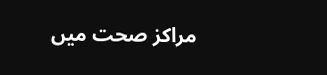مراکز صحت میں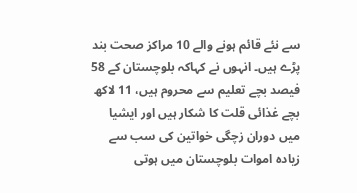سے نئے قائم ہونے والے 10 مراکز صحت بند پڑے ہیں۔ انہوں نے کہاکہ بلوچستان کے 58 فیصد بچے تعلیم سے محروم ہیں، 11 لاکھ بچے غذائی قلت کا شکار ہیں اور ایشیا میں دوران زچگی خواتین کی سب سے زیادہ اموات بلوچستان میں ہوتی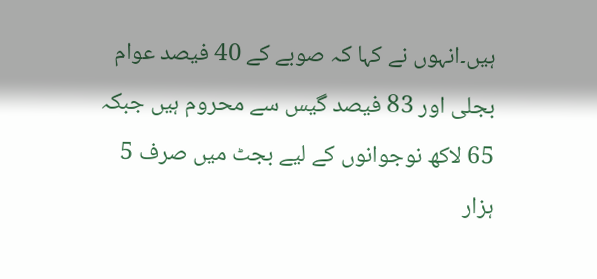ہیں۔انہوں نے کہا کہ صوبے کے 40 فیصد عوام بجلی اور 83 فیصد گیس سے محروم ہیں جبکہ 65 لاکھ نوجوانوں کے لیے بجٹ میں صرف 5 ہزار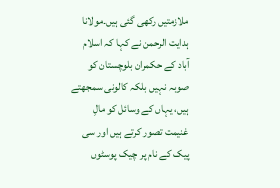ملازمتیں رکھی گئی ہیں۔مولانا ہدایت الرحمن نے کہا کہ اسلام آباد کے حکمران بلوچستان کو صوبہ نہیں بلکہ کالونی سمجھتے ہیں، یہاں کے وسائل کو مالِ غنیمت تصور کرتے ہیں اور سی پیک کے نام پر چیک پوسٹوں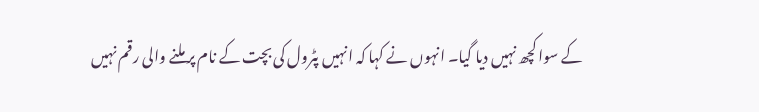کے سوا کچھ نہیں دیا گیا۔ انہوں نے کہا کہ انہیں پٹرول کی بچت کے نام پر ملنے والی رقم نہیں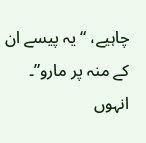چاہیے، “یہ پیسے ان کے منہ پر مارو”۔ انہوں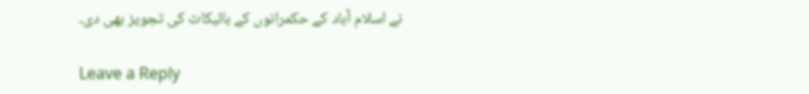نے اسلام آباد کے حکمرانوں کے بائیکاٹ کی تجویز بھی دی۔

Leave a Reply